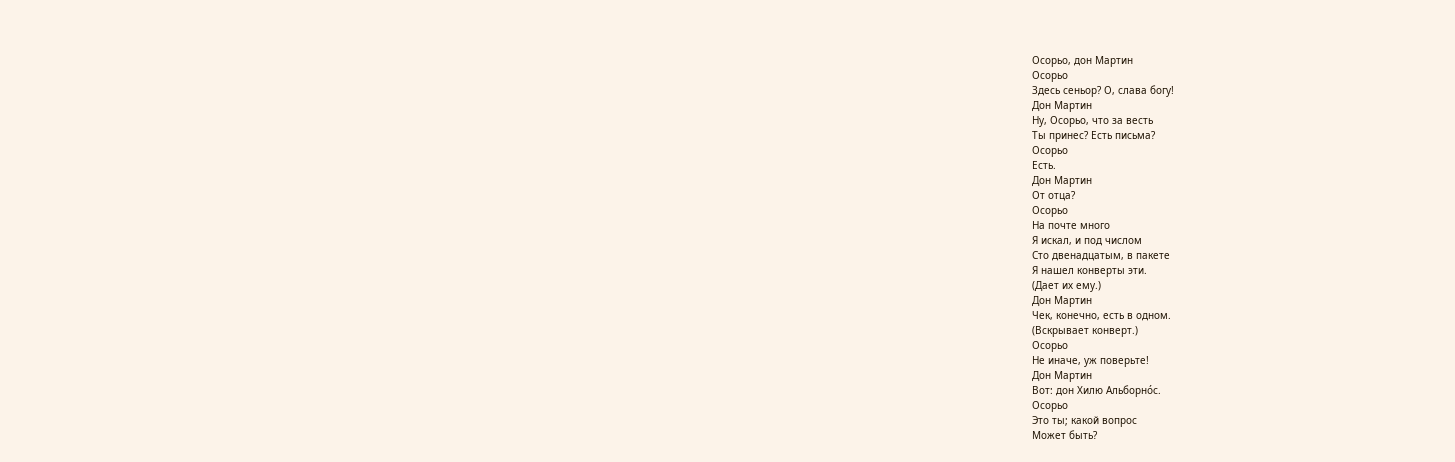Осорьо, дон Мартин
Осорьо
Здесь сеньор? О, слава богу!
Дон Мартин
Ну, Осорьо, что за весть
Ты принес? Есть письма?
Осорьо
Есть.
Дон Мартин
От отца?
Осорьо
На почте много
Я искал, и под числом
Сто двенадцатым, в пакете
Я нашел конверты эти.
(Дает их ему.)
Дон Мартин
Чек, конечно, есть в одном.
(Вскрывает конверт.)
Осорьо
Не иначе, уж поверьте!
Дон Мартин
Вот: дон Хилю Альборнóс.
Осорьо
Это ты; какой вопрос
Может быть?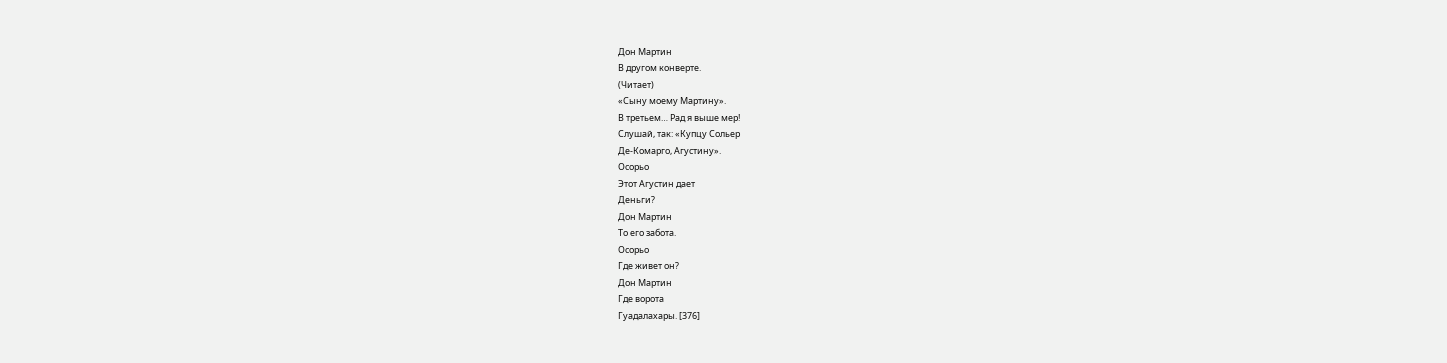Дон Мартин
В другом конверте.
(Читает)
«Сыну моему Мартину».
В третьем… Рад я выше мер!
Слушай, так: «Купцу Сольер
Де-Комарго, Агустину».
Осорьо
Этот Агустин дает
Деньги?
Дон Мартин
То его забота.
Осорьо
Где живет он?
Дон Мартин
Где ворота
Гуадалахары. [376]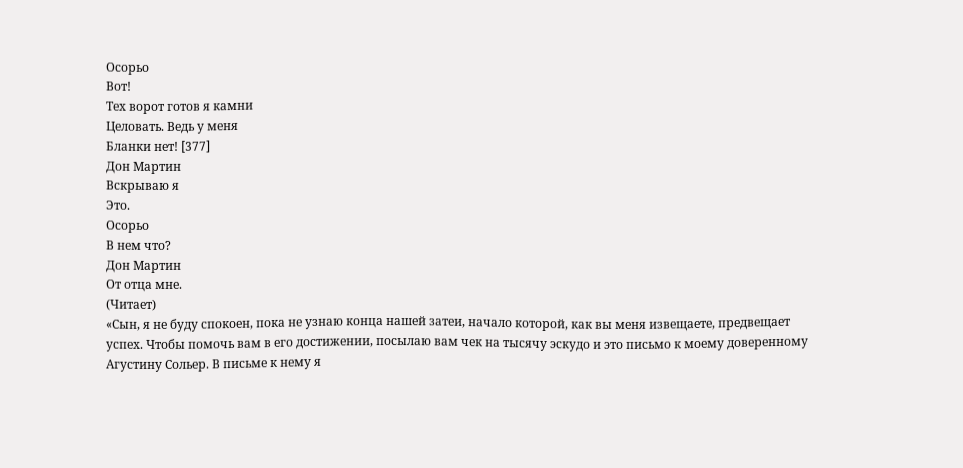Осорьо
Вот!
Тех ворот готов я камни
Целовать. Ведь у меня
Бланки нет! [377]
Дон Мартин
Вскрываю я
Это.
Осорьо
В нем что?
Дон Мартин
От отца мне.
(Читает)
«Сын, я не буду спокоен, пока не узнаю конца нашей затеи, начало которой, как вы меня извещаете, предвещает успех. Чтобы помочь вам в его достижении, посылаю вам чек на тысячу эскудо и это письмо к моему доверенному Агустину Сольер. В письме к нему я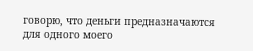говорю, что деньги предназначаются для одного моего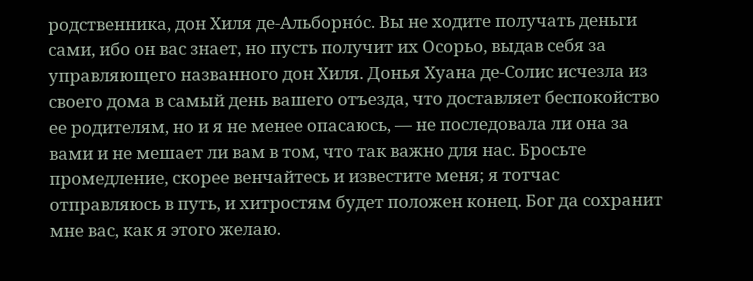родственника, дон Хиля де-Альборнóс. Вы не ходите получать деньги сами, ибо он вас знает, но пусть получит их Осорьо, выдав себя за управляющего названного дон Хиля. Донья Хуана де-Солис исчезла из своего дома в самый день вашего отъезда, что доставляет беспокойство ее родителям, но и я не менее опасаюсь, — не последовала ли она за вами и не мешает ли вам в том, что так важно для нас. Бросьте промедление, скорее венчайтесь и известите меня; я тотчас отправляюсь в путь, и хитростям будет положен конец. Бог да сохранит мне вас, как я этого желаю.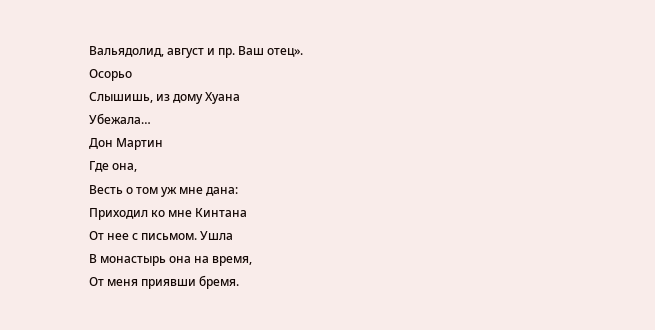Вальядолид, август и пр. Ваш отец».
Осорьо
Слышишь, из дому Хуана
Убежала…
Дон Мартин
Где она,
Весть о том уж мне дана:
Приходил ко мне Кинтана
От нее с письмом. Ушла
В монастырь она на время,
От меня приявши бремя.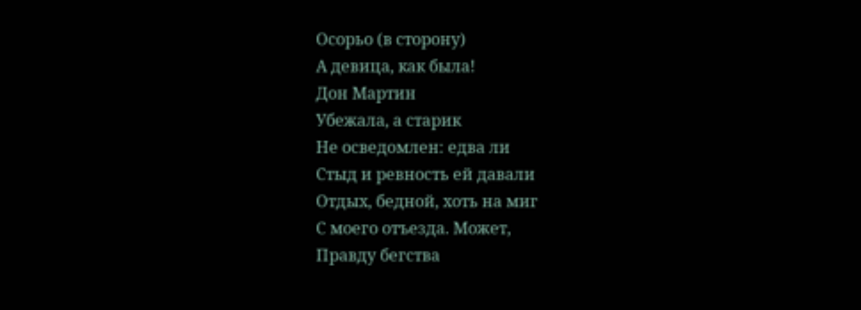Осорьо (в сторону)
А девица, как была!
Дон Мартин
Убежала, а старик
Не осведомлен: едва ли
Стыд и ревность ей давали
Отдых, бедной, хоть на миг
С моего отъезда. Может,
Правду бегства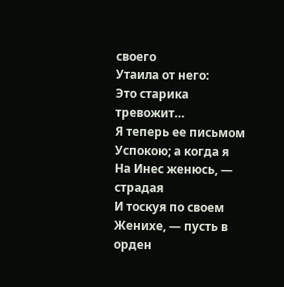своего
Утаила от него:
Это старика тревожит…
Я теперь ее письмом
Успокою; а когда я
На Инес женюсь, — страдая
И тоскуя по своем
Женихе, — пусть в орден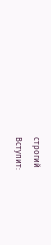строгий
Вступит: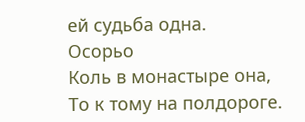ей судьба одна.
Осорьо
Коль в монастыре она,
То к тому на полдороге.